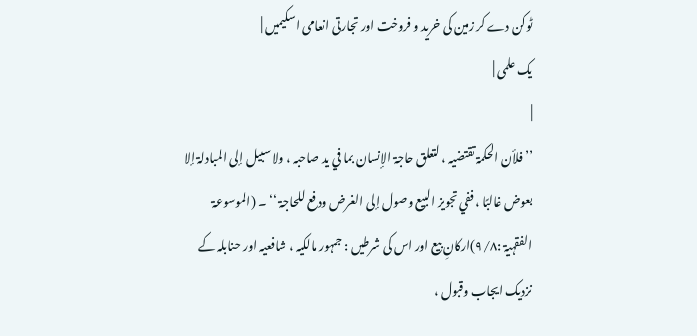ٹوکن دے کر زمین کی خرید و فروخت اور تجارتی انعامی اسکیمیں |
یک علمی |
|
’’ فلأن الحکمۃ تقتضیہ ، لتعلق حاجۃ الإنسان بما في ید صاحبہ ، ولا سبیل إلی المبادلۃ إلا بعوض غالبًا ، ففي تجویز البیع وصول إلی الغرض ودفع للحاجۃ ‘‘ ۔ (الموسوعۃ الفقہیۃ :۹/۸)ارکانِ بیع اور اس کی شرطیں : جمہور مالکیہ ، شافعیہ اور حنابلہ کے نزدیک ایجاب وقبول ،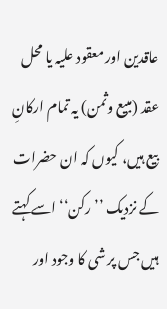عاقدین اور معقود علیہ یا محل عقد (مبیع وثمن) یہ تمام ارکانِ بیع ہیں، کیوں کہ ان حضرات کے نزدیک ’’رکن‘‘ اسے کہتے ہیں جس پر شی کا وجود اور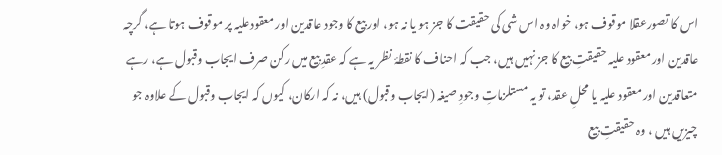اس کا تصورعقلا موقوف ہو، خواہ وہ اس شی کی حقیقت کا جز ہو یا نہ ہو، اور بیع کا وجود عاقدین اور معقودعلیہ پر موقوف ہوتا ہے، گرچہ عاقدین اور معقود علیہ حقیقتِ بیع کا جز نہیں ہیں، جب کہ احناف کا نقطۂ نظر یہ ہے کہ عقدِ بیع میں رکن صرف ایجاب وقبول ہے، رہے متعاقدین اور معقود علیہ یا محلِ عقد، تو یہ مستلزماتِ وجودِ صیغہ (ایجاب وقبول) ہیں، نہ کہ ارکان، کیوں کہ ایجاب وقبول کے علاوہ جو چیزیں ہیں ، وہ حقیقتِ بیع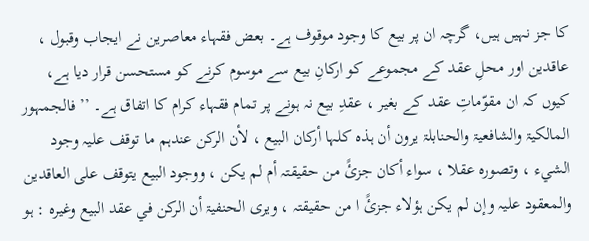کا جز نہیں ہیں، گرچہ ان پر بیع کا وجود موقوف ہے۔ بعض فقہاء معاصرین نے ایجاب وقبول ، عاقدین اور محلِ عقد کے مجموعے کو ارکانِ بیع سے موسوم کرنے کو مستحسن قرار دیا ہے، کیوں کہ ان مقوّماتِ عقد کے بغیر ، عقدِ بیع نہ ہونے پر تمام فقہاء کرام کا اتفاق ہے۔ ’’ فالجمہور المالکیۃ والشافعیۃ والحنابلۃ یرون أن ہذہ کلہا أرکان البیع ، لأن الرکن عندہم ما توقف علیہ وجود الشيء ، وتصورہ عقلا ، سواء أکان جزئً من حقیقتہ أم لم یکن ، ووجود البیع یتوقف علی العاقدین والمعقود علیہ وإن لم یکن ہؤلاء جزئً ا من حقیقتہ ، ویری الحنفیۃ أن الرکن في عقد البیع وغیرہ : ہو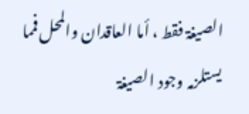الصیغۃ فقط ، أما العاقدان والمحل فمما یستلزمہ وجود الصیغۃ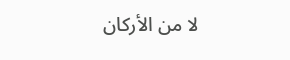لا من الأرکان